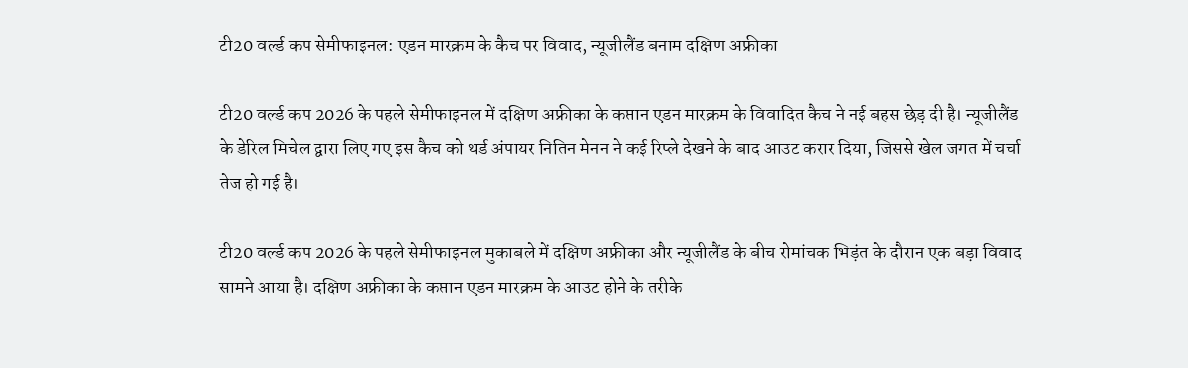टी20 वर्ल्ड कप सेमीफाइनल: एडन मारक्रम के कैच पर विवाद, न्यूजीलैंड बनाम दक्षिण अफ्रीका

टी20 वर्ल्ड कप 2026 के पहले सेमीफाइनल में दक्षिण अफ्रीका के कप्तान एडन मारक्रम के विवादित कैच ने नई बहस छेड़ दी है। न्यूजीलैंड के डेरिल मिचेल द्वारा लिए गए इस कैच को थर्ड अंपायर नितिन मेनन ने कई रिप्ले देखने के बाद आउट करार दिया, जिससे खेल जगत में चर्चा तेज हो गई है।

टी20 वर्ल्ड कप 2026 के पहले सेमीफाइनल मुकाबले में दक्षिण अफ्रीका और न्यूजीलैंड के बीच रोमांचक भिड़ंत के दौरान एक बड़ा विवाद सामने आया है। दक्षिण अफ्रीका के कप्तान एडन मारक्रम के आउट होने के तरीके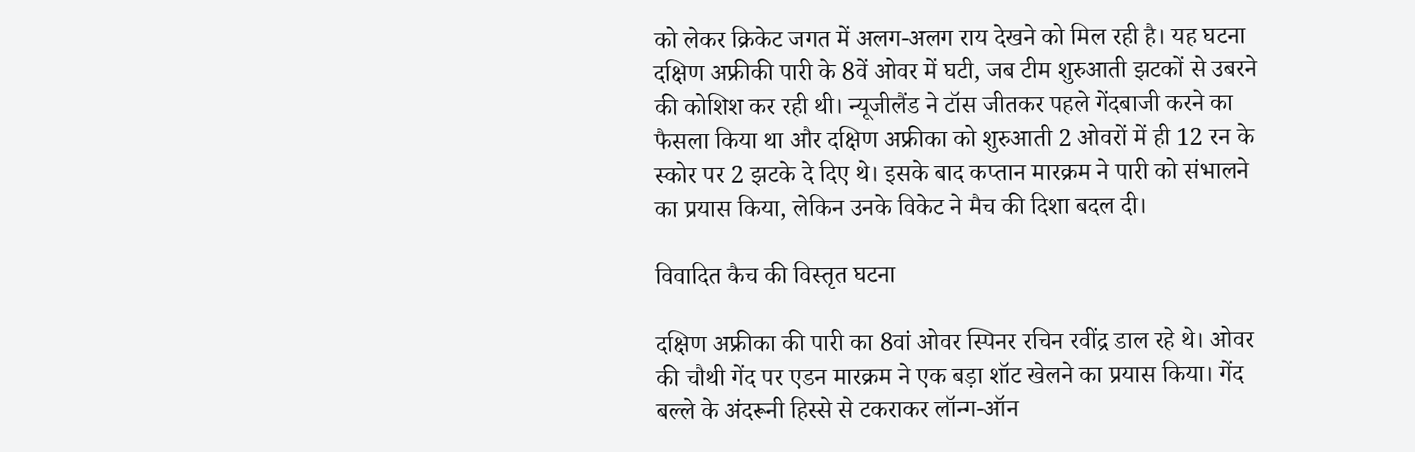को लेकर क्रिकेट जगत में अलग-अलग राय देखने को मिल रही है। यह घटना दक्षिण अफ्रीकी पारी के 8वें ओवर में घटी, जब टीम शुरुआती झटकों से उबरने की कोशिश कर रही थी। न्यूजीलैंड ने टॉस जीतकर पहले गेंदबाजी करने का फैसला किया था और दक्षिण अफ्रीका को शुरुआती 2 ओवरों में ही 12 रन के स्कोर पर 2 झटके दे दिए थे। इसके बाद कप्तान मारक्रम ने पारी को संभालने का प्रयास किया, लेकिन उनके विकेट ने मैच की दिशा बदल दी।

विवादित कैच की विस्तृत घटना

दक्षिण अफ्रीका की पारी का 8वां ओवर स्पिनर रचिन रवींद्र डाल रहे थे। ओवर की चौथी गेंद पर एडन मारक्रम ने एक बड़ा शॉट खेलने का प्रयास किया। गेंद बल्ले के अंदरूनी हिस्से से टकराकर लॉन्ग-ऑन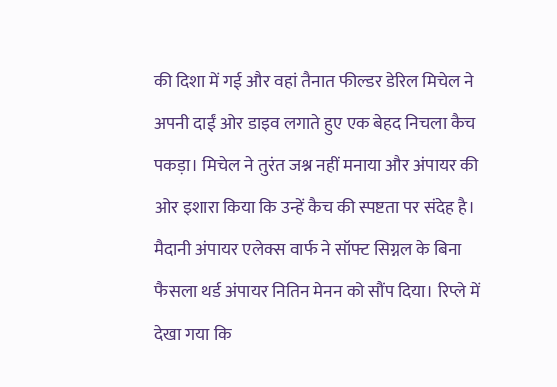की दिशा में गई और वहां तैनात फील्डर डेरिल मिचेल ने अपनी दाईं ओर डाइव लगाते हुए एक बेहद निचला कैच पकड़ा। मिचेल ने तुरंत जश्न नहीं मनाया और अंपायर की ओर इशारा किया कि उन्हें कैच की स्पष्टता पर संदेह है। मैदानी अंपायर एलेक्स वार्फ ने सॉफ्ट सिग्नल के बिना फैसला थर्ड अंपायर नितिन मेनन को सौंप दिया। रिप्ले में देखा गया कि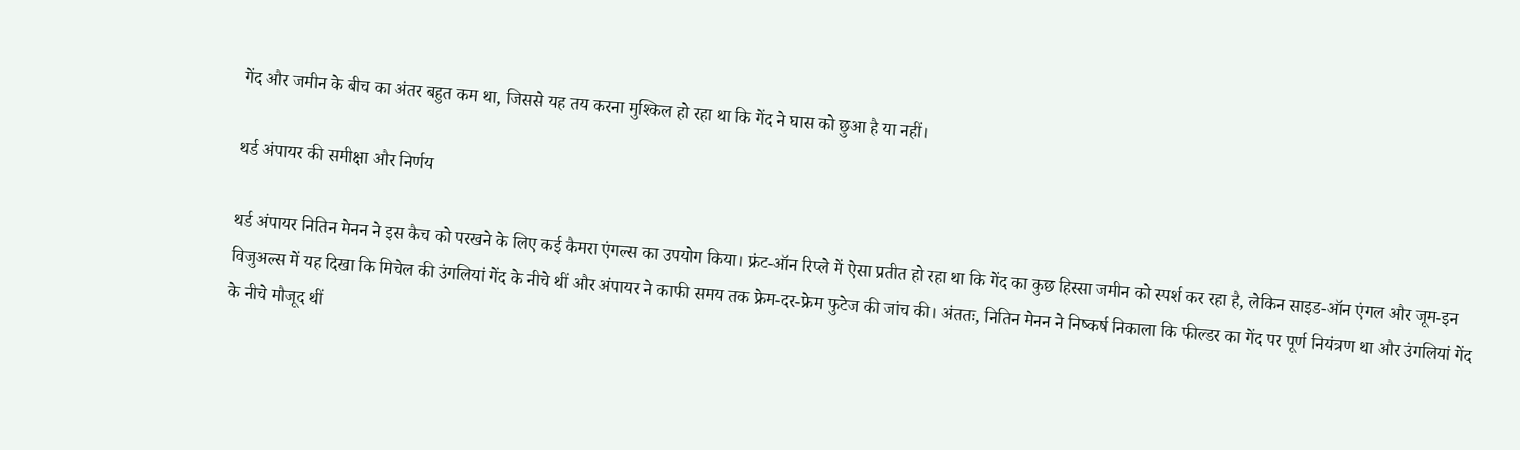गेंद और जमीन के बीच का अंतर बहुत कम था, जिससे यह तय करना मुश्किल हो रहा था कि गेंद ने घास को छुआ है या नहीं।

थर्ड अंपायर की समीक्षा और निर्णय

थर्ड अंपायर नितिन मेनन ने इस कैच को परखने के लिए कई कैमरा एंगल्स का उपयोग किया। फ्रंट-ऑन रिप्ले में ऐसा प्रतीत हो रहा था कि गेंद का कुछ हिस्सा जमीन को स्पर्श कर रहा है, लेकिन साइड-ऑन एंगल और जूम-इन विजुअल्स में यह दिखा कि मिचेल की उंगलियां गेंद के नीचे थीं और अंपायर ने काफी समय तक फ्रेम-दर-फ्रेम फुटेज की जांच की। अंततः, नितिन मेनन ने निष्कर्ष निकाला कि फील्डर का गेंद पर पूर्ण नियंत्रण था और उंगलियां गेंद के नीचे मौजूद थीं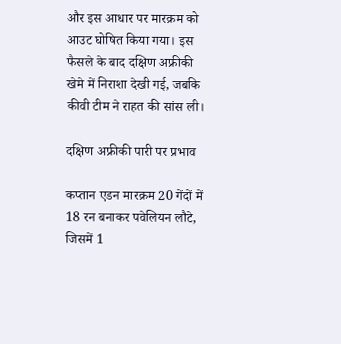और इस आधार पर मारक्रम को आउट घोषित किया गया। इस फैसले के बाद दक्षिण अफ्रीकी खेमे में निराशा देखी गई, जबकि कीवी टीम ने राहत की सांस ली।

दक्षिण अफ्रीकी पारी पर प्रभाव

कप्तान एडन मारक्रम 20 गेंदों में 18 रन बनाकर पवेलियन लौटे, जिसमें 1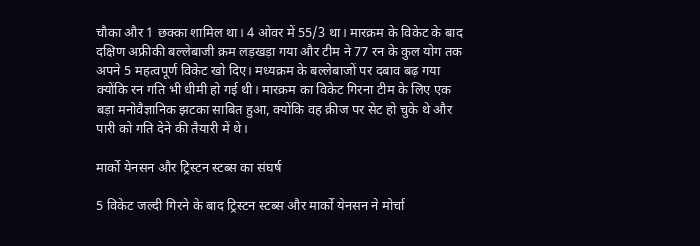चौका और 1 छक्का शामिल था। 4 ओवर में 55/3 था। मारक्रम के विकेट के बाद दक्षिण अफ्रीकी बल्लेबाजी क्रम लड़खड़ा गया और टीम ने 77 रन के कुल योग तक अपने 5 महत्वपूर्ण विकेट खो दिए। मध्यक्रम के बल्लेबाजों पर दबाव बढ़ गया क्योंकि रन गति भी धीमी हो गई थी। मारक्रम का विकेट गिरना टीम के लिए एक बड़ा मनोवैज्ञानिक झटका साबित हुआ, क्योंकि वह क्रीज पर सेट हो चुके थे और पारी को गति देने की तैयारी में थे।

मार्को येनसन और ट्रिस्टन स्टब्स का संघर्ष

5 विकेट जल्दी गिरने के बाद ट्रिस्टन स्टब्स और मार्को येनसन ने मोर्चा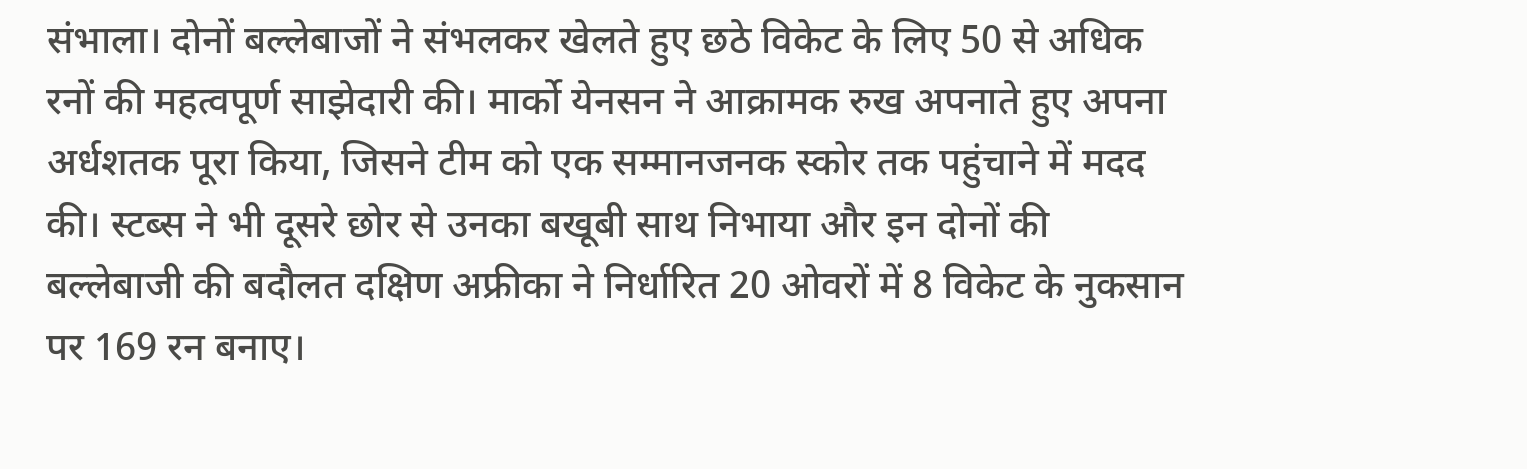संभाला। दोनों बल्लेबाजों ने संभलकर खेलते हुए छठे विकेट के लिए 50 से अधिक रनों की महत्वपूर्ण साझेदारी की। मार्को येनसन ने आक्रामक रुख अपनाते हुए अपना अर्धशतक पूरा किया, जिसने टीम को एक सम्मानजनक स्कोर तक पहुंचाने में मदद की। स्टब्स ने भी दूसरे छोर से उनका बखूबी साथ निभाया और इन दोनों की बल्लेबाजी की बदौलत दक्षिण अफ्रीका ने निर्धारित 20 ओवरों में 8 विकेट के नुकसान पर 169 रन बनाए।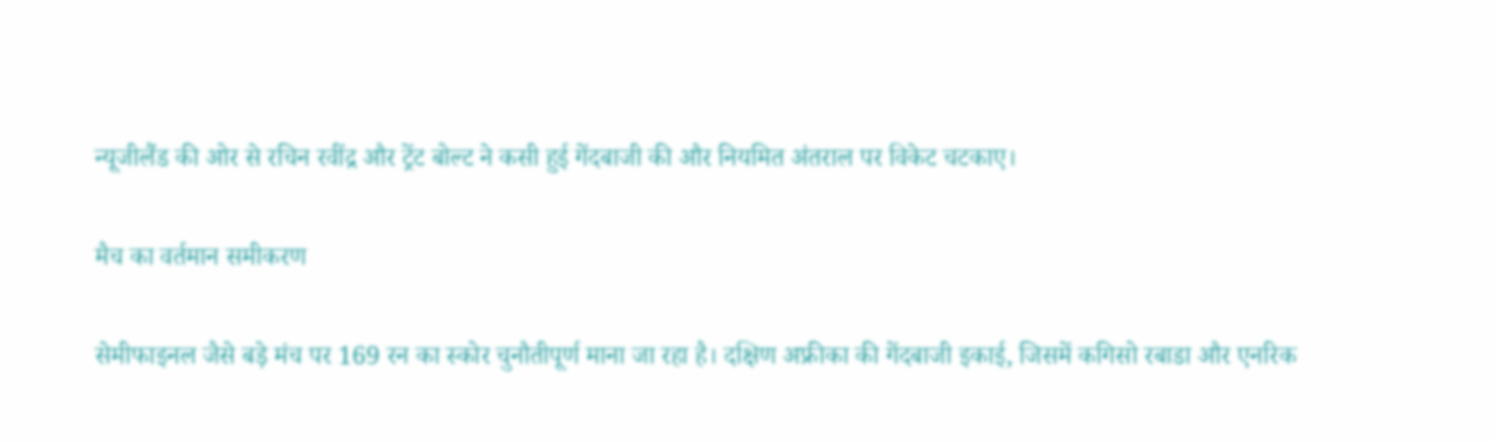न्यूजीलैंड की ओर से रचिन रवींद्र और ट्रेंट बोल्ट ने कसी हुई गेंदबाजी की और नियमित अंतराल पर विकेट चटकाए।

मैच का वर्तमान समीकरण

सेमीफाइनल जैसे बड़े मंच पर 169 रन का स्कोर चुनौतीपूर्ण माना जा रहा है। दक्षिण अफ्रीका की गेंदबाजी इकाई, जिसमें कगिसो रबाडा और एनरिक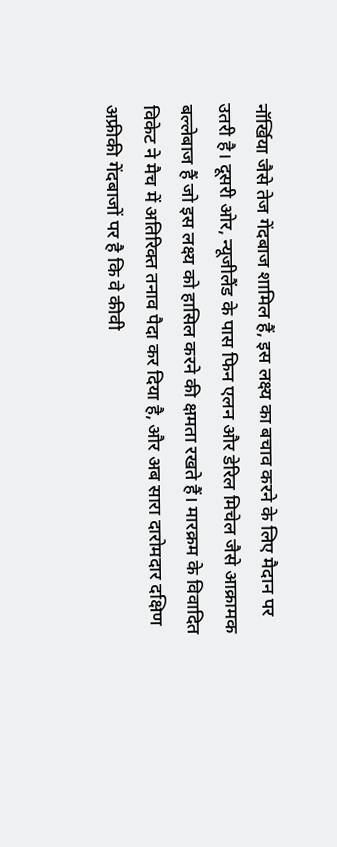नॉर्खिया जैसे तेज गेंदबाज शामिल हैं, इस लक्ष्य का बचाव करने के लिए मैदान पर उतरी है। दूसरी ओर, न्यूजीलैंड के पास फिन एलन और डेरिल मिचेल जैसे आक्रामक बल्लेबाज हैं जो इस लक्ष्य को हासिल करने की क्षमता रखते हैं। मारक्रम के विवादित विकेट ने मैच में अतिरिक्त तनाव पैदा कर दिया है, और अब सारा दारोमदार दक्षिण अफ्रीकी गेंदबाजों पर है कि वे कीवी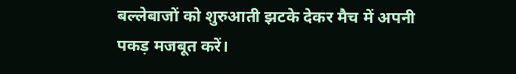बल्लेबाजों को शुरुआती झटके देकर मैच में अपनी पकड़ मजबूत करें।